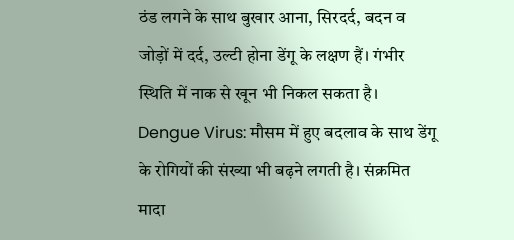ठंड लगने के साथ बुखार आना, सिरदर्द, बदन व जोड़ों में दर्द, उल्टी होना डेंगू के लक्षण हैं। गंभीर स्थिति में नाक से खून भी निकल सकता है।
Dengue Virus: मौसम में हुए बदलाव के साथ डेंगू के रोगियों की संख्या भी बढ़ने लगती है। संक्रमित मादा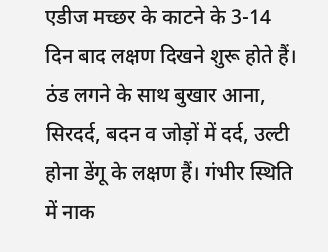एडीज मच्छर के काटने के 3-14 दिन बाद लक्षण दिखने शुरू होते हैं। ठंड लगने के साथ बुखार आना, सिरदर्द, बदन व जोड़ों में दर्द, उल्टी होना डेंगू के लक्षण हैं। गंभीर स्थिति में नाक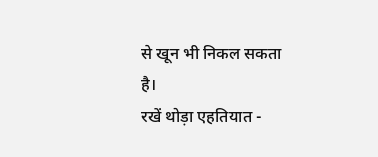से खून भी निकल सकता है।
रखें थोड़ा एहतियात -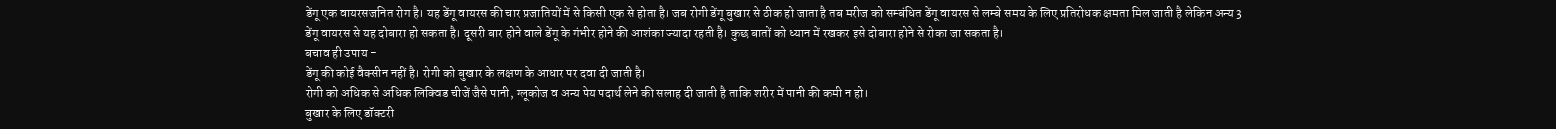डेंगू एक वायरसजनित रोग है। यह डेंगू वायरस की चार प्रजातियों में से किसी एक से होता है। जब रोगी डेंगू बुखार से ठीक हो जाता है तब मरीज को सम्बंधित डेंगू वायरस से लम्बे समय के लिए प्रतिरोधक क्षमता मिल जाती है लेकिन अन्य 3 डेंगू वायरस से यह दोबारा हो सकता है। दूसरी बार होने वाले डेंगू के गंभीर होने की आशंका ज्यादा रहती है। कुछ बातों को ध्यान में रखकर इसे दोबारा होने से रोका जा सकता है।
बचाव ही उपाय -
डेंगू की कोई वैक्सीन नहीं है। रोगी को बुखार के लक्षण के आधार पर दवा दी जाती है।
रोगी को अधिक से अधिक लिक्विड चीजें जैसे पानी, ग्लूकोज व अन्य पेय पदार्थ लेने की सलाह दी जाती है ताकि शरीर में पानी की कमी न हो।
बुखार के लिए डॉक्टरी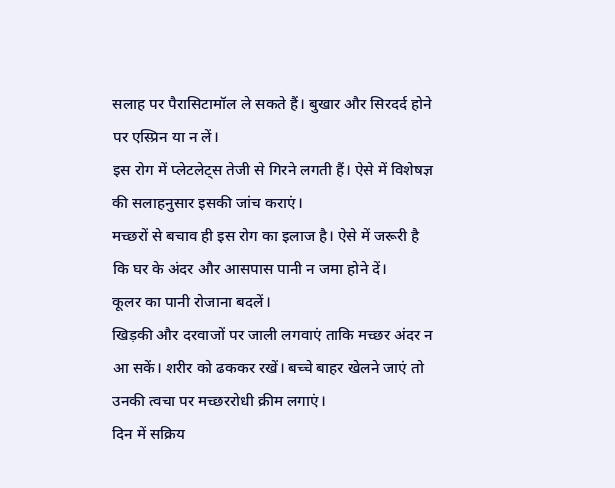सलाह पर पैरासिटामॉल ले सकते हैं। बुखार और सिरदर्द होने पर एस्प्रिन या न लें।
इस रोग में प्लेटलेट्स तेजी से गिरने लगती हैं। ऐसे में विशेषज्ञ की सलाहनुसार इसकी जांच कराएं।
मच्छरों से बचाव ही इस रोग का इलाज है। ऐसे में जरूरी है कि घर के अंदर और आसपास पानी न जमा होने दें।
कूलर का पानी रोजाना बदलें।
खिड़की और दरवाजों पर जाली लगवाएं ताकि मच्छर अंदर न आ सकें। शरीर को ढककर रखें। बच्चे बाहर खेलने जाएं तो उनकी त्वचा पर मच्छररोधी क्रीम लगाएं।
दिन में सक्रिय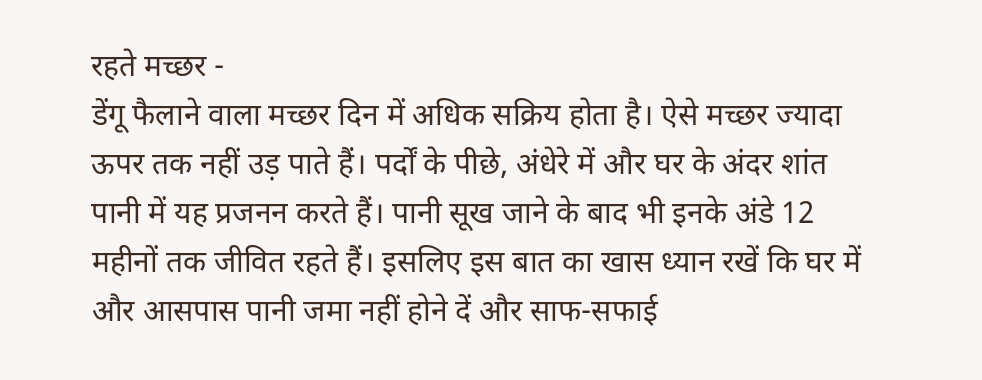रहते मच्छर -
डेंगू फैलाने वाला मच्छर दिन में अधिक सक्रिय होता है। ऐसे मच्छर ज्यादा ऊपर तक नहीं उड़ पाते हैं। पर्दों के पीछे, अंधेरे में और घर के अंदर शांत पानी में यह प्रजनन करते हैं। पानी सूख जाने के बाद भी इनके अंडे 12 महीनों तक जीवित रहते हैं। इसलिए इस बात का खास ध्यान रखें कि घर में और आसपास पानी जमा नहीं होने दें और साफ-सफाई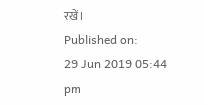रखें।
Published on:
29 Jun 2019 05:44 pm